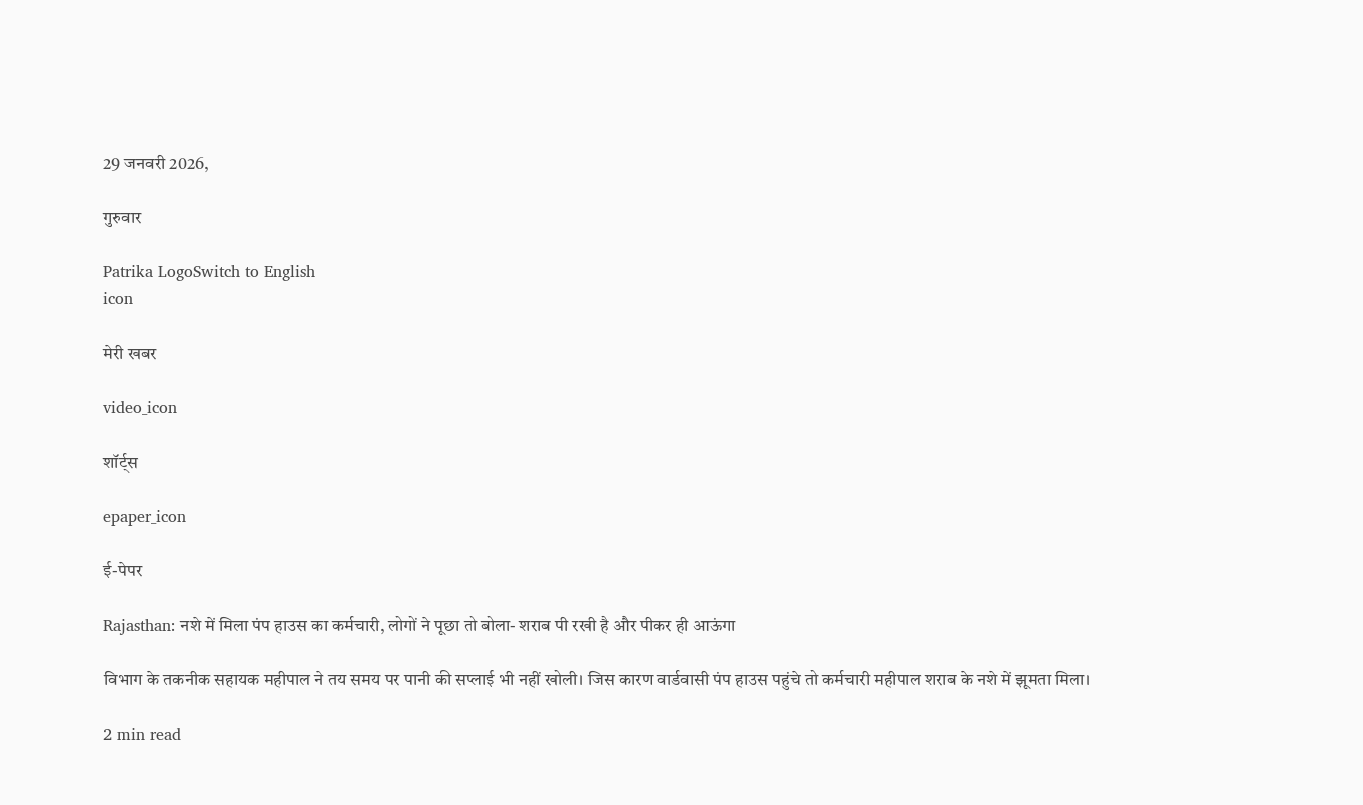29 जनवरी 2026,

गुरुवार

Patrika LogoSwitch to English
icon

मेरी खबर

video_icon

शॉर्ट्स

epaper_icon

ई-पेपर

Rajasthan: नशे में मिला पंप हाउस का कर्मचारी, लोगों ने पूछा तो बोला- शराब पी रखी है और पीकर ही आऊंगा

विभाग के तकनीक सहायक महीपाल ने तय समय पर पानी की सप्लाई भी नहीं खोली। जिस कारण वार्डवासी पंप हाउस पहुंचे तो कर्मचारी महीपाल शराब के नशे में झूमता मिला।

2 min read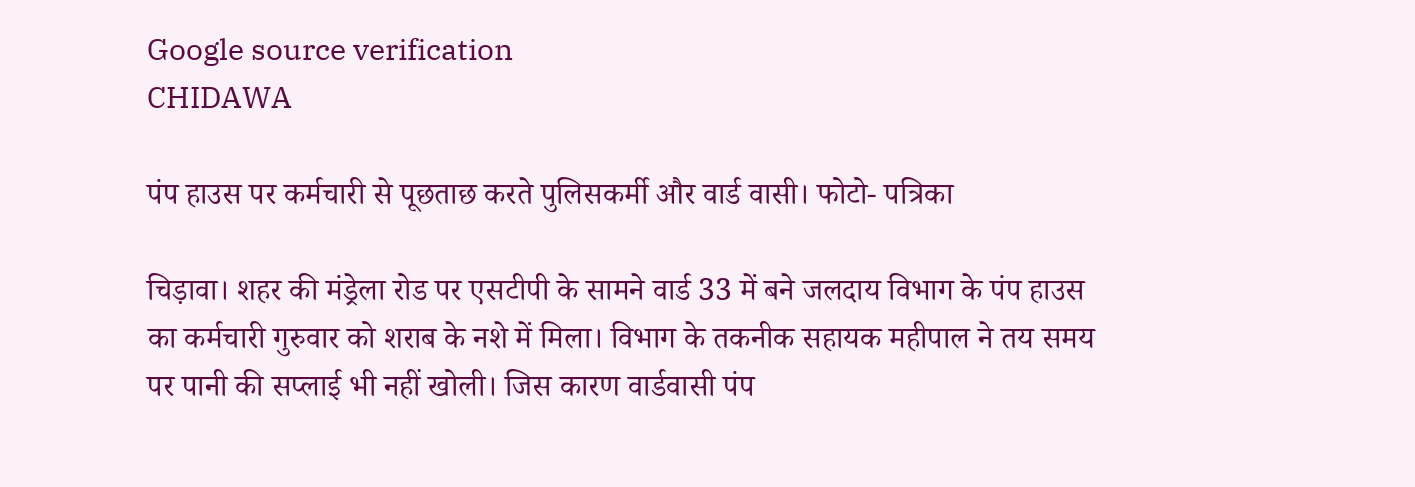Google source verification
CHIDAWA

पंप हाउस पर कर्मचारी से पूछताछ करते पुलिसकर्मी और वार्ड वासी। फोटो- पत्रिका

चिड़ावा। शहर की मंड्रेला रोड पर एसटीपी के सामने वार्ड 33 में बने जलदाय विभाग के पंप हाउस का कर्मचारी गुरुवार को शराब के नशे में मिला। विभाग के तकनीक सहायक महीपाल ने तय समय पर पानी की सप्लाई भी नहीं खोली। जिस कारण वार्डवासी पंप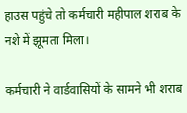हाउस पहुंचे तो कर्मचारी महीपाल शराब के नशे में झूमता मिला।

कर्मचारी ने वार्डवासियों के सामने भी शराब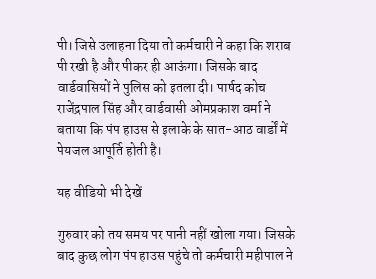पी। जिसे उलाहना दिया तो कर्मचारी ने कहा कि शराब पी रखी है और पीकर ही आऊंगा। जिसके बाद वार्डवासियों ने पुलिस को इतला दी। पार्षद कोच राजेंद्रपाल सिंह और वार्डवासी ओमप्रकाश वर्मा ने बताया कि पंप हाउस से इलाके के सात-आठ वार्डों में पेयजल आपूर्ति होती है।

यह वीडियो भी देखें

गुरुवार को तय समय पर पानी नहीं खोला गया। जिसके बाद कुछ लोग पंप हाउस पहुंचे तो कर्मचारी महीपाल ने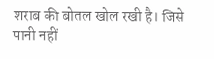शराब की बोतल खोल रखी है। जिसे पानी नहीं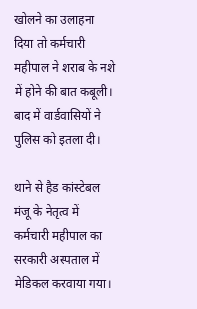खोलने का उलाहना दिया तो कर्मचारी महीपाल ने शराब के नशे में होने की बात कबूली। बाद में वार्डवासियों ने पुलिस को इतला दी।

थाने से हैड कांस्टेबल मंजू के नेतृत्व में कर्मचारी महीपाल का सरकारी अस्पताल में मेडिकल करवाया गया।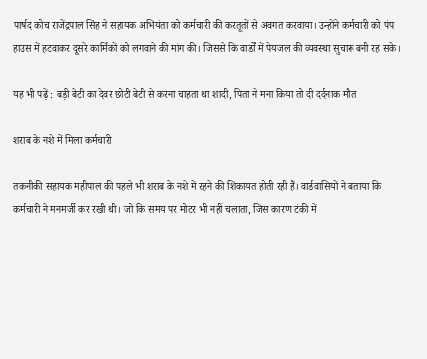पार्षद कोच राजेंद्रपाल सिंह ने सहायक अभियंता को कर्मचारी की करतूतों से अवगत करवाया। उन्होंने कर्मचारी को पंप हाउस में हटवाकर दूसरे कार्मिकों को लगवाने की मांग की। जिससे कि वार्डों में पेयजल की व्यवस्था सुचारू बनी रह सके।

यह भी पढ़ें : बड़ी बेटी का देवर छोटी बेटी से करना चाहता था शादी, पिता ने मना किया तो दी दर्दनाक मौत

शराब के नशे में मिला कर्मचारी

तकनीकी सहायक महीपाल की पहले भी शराब के नशे में रहने की शिकायत होती रही हैं। वार्डवासियों ने बताया कि कर्मचारी ने मनमर्जी कर रखी थी। जो कि समय पर मोटर भी नहीं चलाता, जिस कारण टंकी में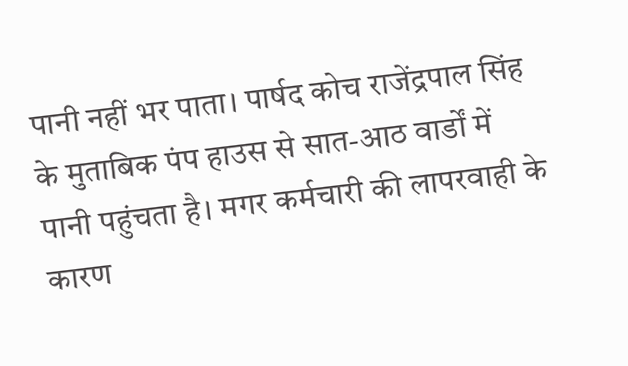पानी नहीं भर पाता। पार्षद कोच राजेंद्रपाल सिंह के मुताबिक पंप हाउस से सात-आठ वार्डों में पानी पहुंचता है। मगर कर्मचारी की लापरवाही के कारण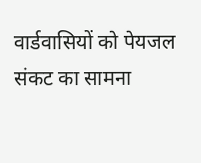वार्डवासियों को पेयजल संकट का सामना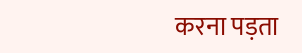करना पड़ता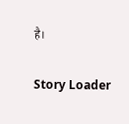है।

Story Loader